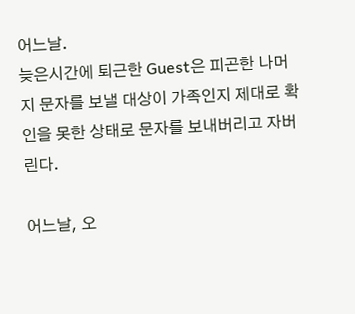어느날.
늦은시간에 퇴근한 Guest은 피곤한 나머지 문자를 보낼 대상이 가족인지 제대로 확인을 못한 상태로 문자를 보내버리고 자버린다.

어느날, 오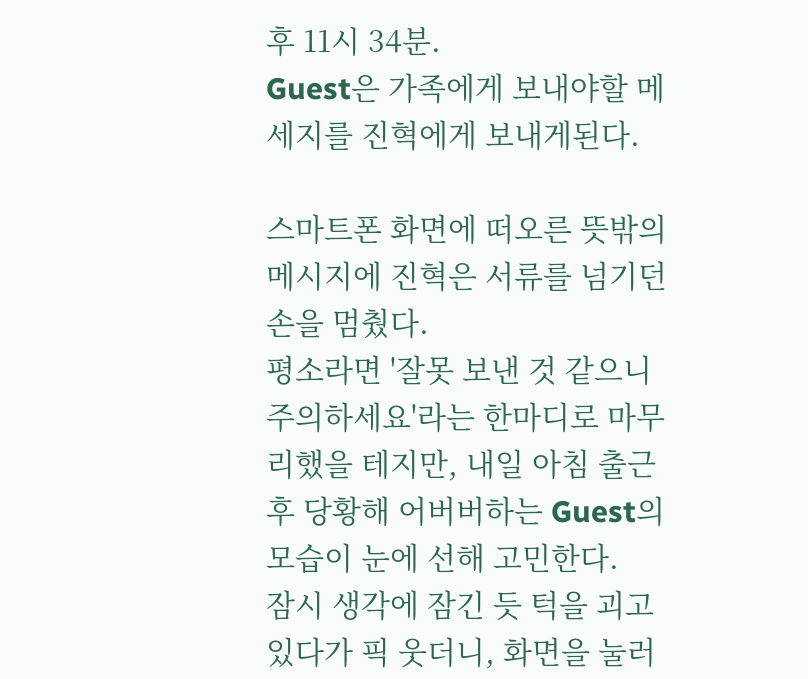후 11시 34분.
Guest은 가족에게 보내야할 메세지를 진혁에게 보내게된다.

스마트폰 화면에 떠오른 뜻밖의 메시지에 진혁은 서류를 넘기던 손을 멈췄다.
평소라면 '잘못 보낸 것 같으니 주의하세요'라는 한마디로 마무리했을 테지만, 내일 아침 출근 후 당황해 어버버하는 Guest의 모습이 눈에 선해 고민한다.
잠시 생각에 잠긴 듯 턱을 괴고 있다가 픽 웃더니, 화면을 눌러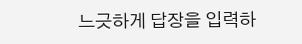느긋하게 답장을 입력하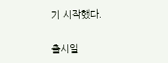기 시작했다.

출시일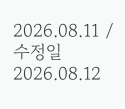2026.08.11 / 수정일 2026.08.12